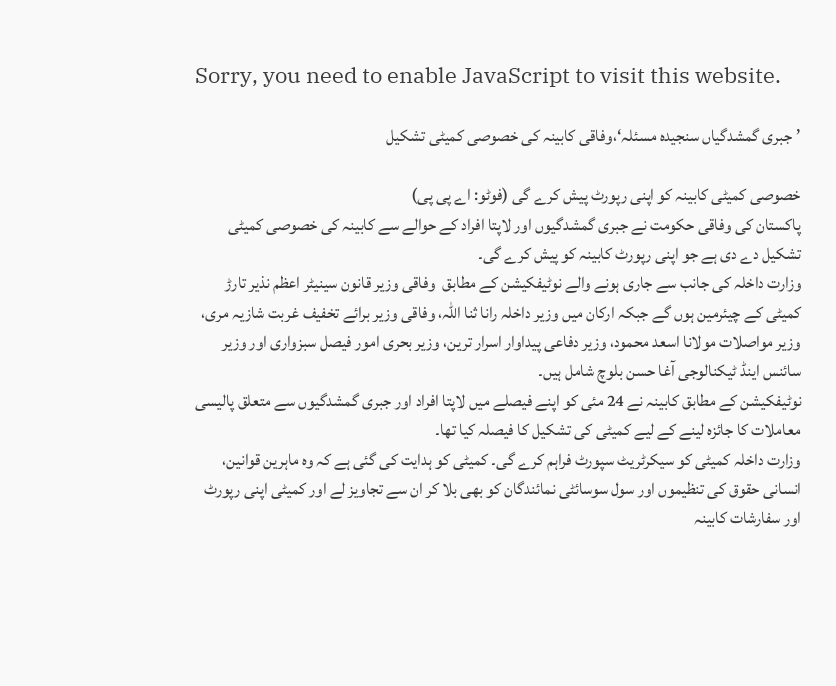Sorry, you need to enable JavaScript to visit this website.

’جبری گمشدگیاں سنجیدہ مسئلہ‘،وفاقی کابینہ کی خصوصی کمیٹی تشکیل

خصوصی کمیٹی کابینہ کو اپنی رپورٹ پیش کرے گی (فوٹو: اے پی پی)
پاکستان کی وفاقی حکومت نے جبری گمشدگیوں اور لاپتا افراد کے حوالے سے کابینہ کی خصوصی کمیٹی تشکیل دے دی ہے جو اپنی رپورٹ کابینہ کو پیش کرے گی۔
وزارت داخلہ کی جانب سے جاری ہونے والے نوٹیفکیشن کے مطابق  وفاقی وزیر قانون سینیٹر اعظم نذیر تارڑ کمیٹی کے چیئرمین ہوں گے جبکہ ارکان میں وزیر داخلہ رانا ثنا اللہ، وفاقی وزیر برائے تخفیف غربت شازیہ مری، وزیر مواصلات مولانا اسعد محمود، وزیر دفاعی پیداوار اسرار ترین، وزیر بحری امور فیصل سبزواری اور وزیر سائنس اینڈ ٹیکنالوجی آغا حسن بلوچ شامل ہیں۔
نوٹیفکیشن کے مطابق کابینہ نے 24 مئی کو اپنے فیصلے میں لاپتا افراد اور جبری گمشدگیوں سے متعلق پالیسی معاملات کا جائزہ لینے کے لیے کمیٹی کی تشکیل کا فیصلہ کیا تھا۔
وزارت داخلہ کمیٹی کو سیکرٹریٹ سپورٹ فراہم کرے گی۔ کمیٹی کو ہدایت کی گئی ہے کہ وہ ماہرین قوانین، انسانی حقوق کی تنظیموں اور سول سوسائٹی نمائندگان کو بھی بلا کر ان سے تجاویز لے اور کمیٹی اپنی رپورٹ اور سفارشات کابینہ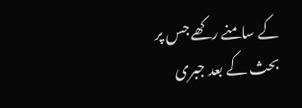کے سامنے رکھے جس پر بحث کے بعد جبری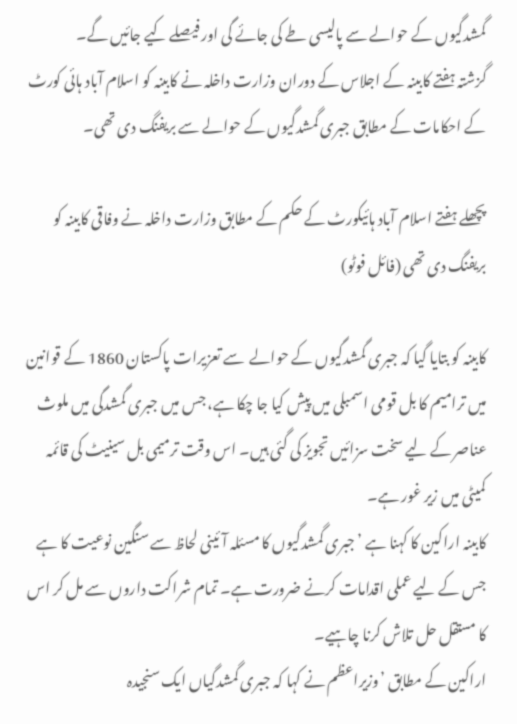گمشدگیوں کے حوالے سے پالیسی طے کی جائے گی اور فیصلے کیے جائیں گے۔
گزشتہ ہفتے کابینہ کے اجلاس کے دوران وزارت داخلہ نے کابینہ کو اسلام آباد ہائی کورٹ کے احکامات کے مطابق جبری گمشدگیوں کے حوالے سے بریفنگ دی تھی۔

پچھلے ہفتے اسلام آباد ہائیکورٹ کے حکم کے مطابق وزارت داخلہ نے وفاقی کابینہ کو بریفنگ دی تھی (فائل فوٹو)

کابینہ کو بتایا گیا کہ جبری گمشدگیوں کے حوالے  سے تعزیرات پاکستان 1860 کے قوانین میں ترامیم کا بل قومی اسمبلی میں پیش کیا جا چکا ہے، جس میں جبری گمشدگی میں ملوث عناصر کے لیے سخت سزائیں تجویز کی گئی ہیں۔ اس وقت ترمیمی بل سینیٹ کی قائمہ کمیٹی میں زیر غور ہے۔
کابینہ اراکین کا کہنا ہے ’جبری گمشدگیوں کا مسئلہ آئینی لحاظ سے سنگین نوعیت کا ہے جس کے لیے عملی اقدامات کرنے ضرورت ہے۔ تمام شراکت داروں سے مل کر اس کا مستقل حل تلاش کرنا چاہیے۔
اراکین کے مطابق ’وزیراعظم نے کہا کہ جبری گمشدگیاں ایک سنجیدہ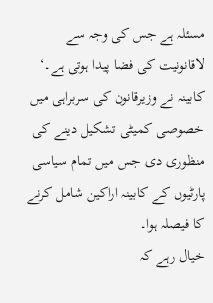مسئلہ ہے جس کی وجہ سے لاقانونیت کی فضا پیدا ہوتی ہے۔‘
کابینہ نے وزیرقانون کی سربراہی میں خصوصی کمیٹی تشکیل دینے کی منظوری دی جس میں تمام سیاسی پارٹیوں کے کابینہ اراکین شامل کرنے کا فیصلہ ہوا۔
خیال رہے کہ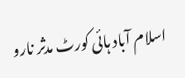اسلام آباد ہائی کورٹ مدثر نارو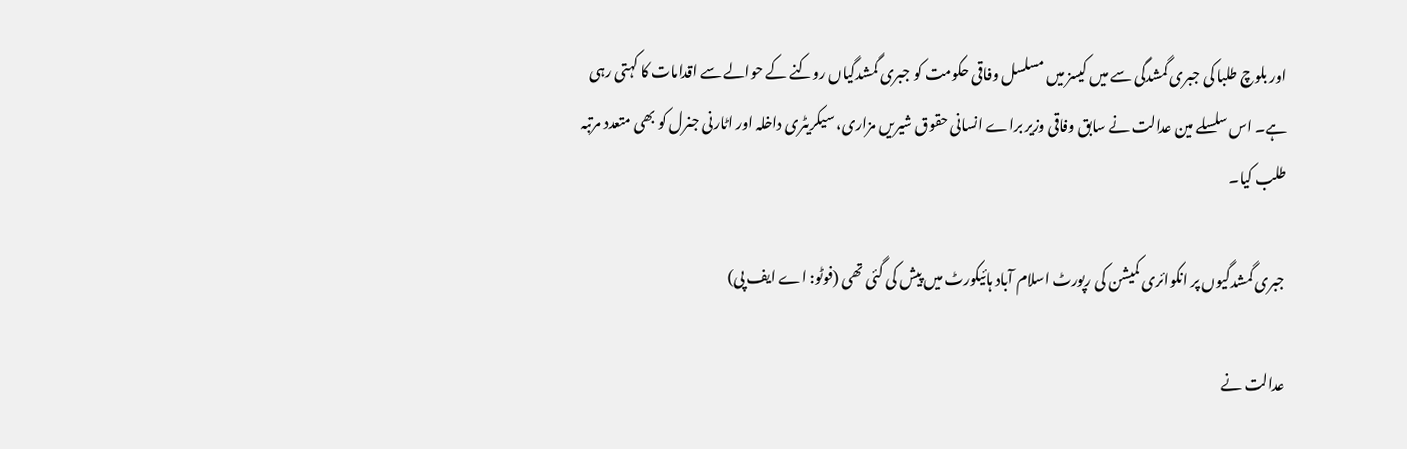اور بلوچ طلبا کی جبری گمشدگی سے میں کیسز میں مسلسل وفاقی حکومت کو جبری گمشدگیاں روکنے کے حوالے سے اقدامات کا کہتی رہی ہے۔ اس سلسلے مین عدالت نے سابق وفاقی وزیر براے انسانی حقوق شیریں مزاری، سیکریٹری داخلہ اور اٹارنی جنرل کو بھی متعدد مرتبہ طلب کیا۔

جبری گمشدگیوں پر انکوائری کمیشن کی رپورٹ اسلام آباد ہائیکورٹ میں پیش کی گئی تھی (فوٹو: اے ایف پی)

عدالت نے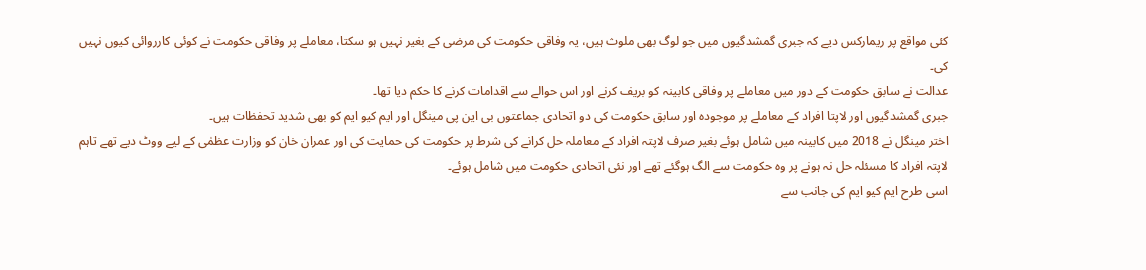کئی مواقع پر ریمارکس دیے کہ جبری گمشدگیوں میں جو لوگ بھی ملوث ہیں، یہ وفاقی حکومت کی مرضی کے بغیر نہیں ہو سکتا، معاملے پر وفاقی حکومت نے کوئی کارروائی کیوں نہیں کی۔
عدالت نے سابق حکومت کے دور میں معاملے پر وفاقی کابینہ کو بریف کرنے اور اس حوالے سے اقدامات کرنے کا حکم دیا تھا۔
جبری گمشدگیوں اور لاپتا افراد کے معاملے پر موجودہ اور سابق حکومت کی دو اتحادی جماعتوں بی این پی مینگل اور ایم کیو ایم کو بھی شدید تحفظات ہیں۔
اختر مینگل نے 2018 میں کابینہ میں شامل ہوئے بغیر صرف لاپتہ افراد کے معاملہ حل کرانے کی شرط پر حکومت کی حمایت کی اور عمران خان کو وزارت عظمٰی کے لیے ووٹ دیے تھے تاہم لاپتہ افراد کا مسئلہ حل نہ ہونے پر وہ حکومت سے الگ ہوگئے تھے اور نئی اتحادی حکومت میں شامل ہوئے۔
اسی طرح ایم کیو ایم کی جانب سے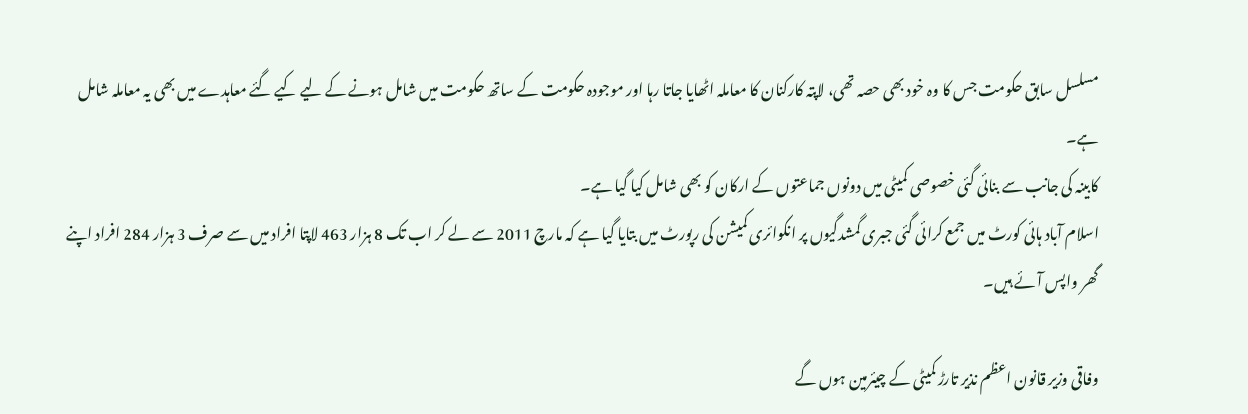مسلسل سابق حکومت جس کا وہ خود بھی حصہ تھی، لاپتہ کارکنان کا معاملہ اٹھایا جاتا رہا اور موجودہ حکومت کے ساتھ حکومت میں شامل ہونے کے لیے کیے گئے معاہدے میں بھی یہ معاملہ شامل ہے۔
کابینہ کی جانب سے بنائی گئی خصوصی کمیٹی میں دونوں جماعتوں کے ارکان کو بھی شامل کیا گیا ہے۔
اسلام آباد ہائی کورٹ میں جمع کرائی گئی جبری گمشدگیوں پر انکوائری کمیشن کی رپورٹ میں بتایا گیا ہے کہ مارچ 2011 سے لے کر اب تک 8 ہزار 463 لاپتا افراد میں سے صرف 3 ہزار 284 افراد اپنے گھر واپس آئے ہیں۔

وفاقی وزیر قانون اعظم نذیر تارڑ کمیٹی کے چیئرمین ہوں گے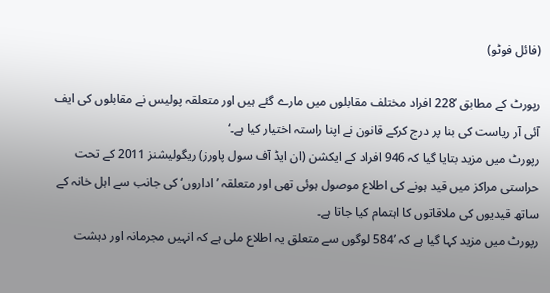(فائل فوٹو)

رپورٹ کے مطابق ’228 افراد مختلف مقابلوں میں مارے گئے ہیں اور متعلقہ پولیس نے مقابلوں کی ایف آئی آر ریاست کی بنا پر درج کرکے قانون نے اپنا راستہ اختیار کیا ہے۔‘
رپورٹ میں مزید بتایا گیا کہ 946 افراد کے ایکشن (ان ایڈ آف سول پاورز) ریگولیشنز 2011 کے تحت حراستی مراکز میں قید ہونے کی اطلاع موصول ہوئی تھی اور متعلقہ ’اداروں‘ کی جانب سے اہل خانہ کے ساتھ قیدیوں کی ملاقاتوں کا اہتمام کیا جاتا ہے۔
رپورٹ میں مزید کہا گیا ہے کہ ’584 لوگوں سے متعلق یہ اطلاع ملی ہے کہ انہیں مجرمانہ اور دہشت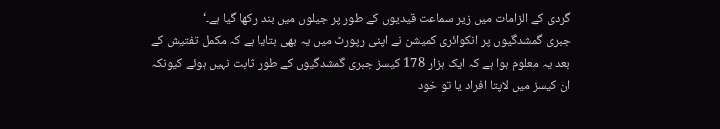گردی کے الزامات میں زیر سماعت قیدیوں کے طور پر جیلوں میں بند رکھا گیا ہے۔‘
جبری گمشدگیوں پر انکوائری کمیشن نے اپنی رپورٹ میں یہ بھی بتایا ہے کہ مکمل تفتیش کے بعد یہ معلوم ہوا ہے کہ ایک ہزار 178 کیسز جبری گمشدگیوں کے طور ثابت نہیں ہوئے کیونکہ ان کیسز میں لاپتا افراد یا تو خود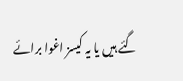گئے ہیں یا یہ کیسز اغوا برائے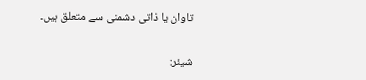تاوان یا ذاتی دشمنی سے متعلق ہیں۔

شیئر: